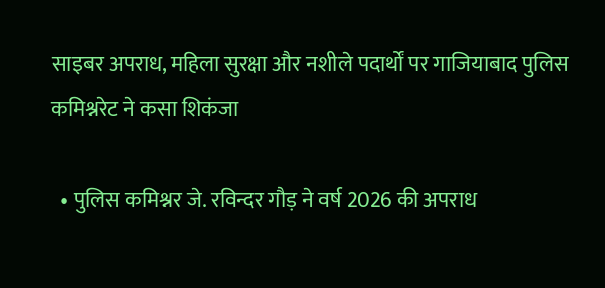साइबर अपराध, महिला सुरक्षा और नशीले पदार्थों पर गाजियाबाद पुलिस कमिश्नरेट ने कसा शिकंजा

  • पुलिस कमिश्नर जे. रविन्दर गौड़ ने वर्ष 2026 की अपराध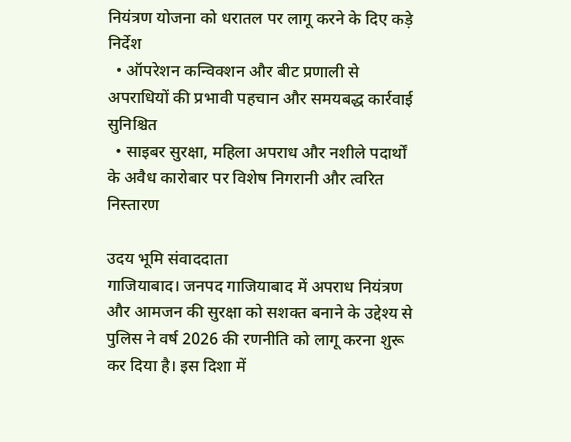नियंत्रण योजना को धरातल पर लागू करने के दिए कड़े निर्देश
  • ऑपरेशन कन्विक्शन और बीट प्रणाली से अपराधियों की प्रभावी पहचान और समयबद्ध कार्रवाई सुनिश्चित
  • साइबर सुरक्षा, महिला अपराध और नशीले पदार्थों के अवैध कारोबार पर विशेष निगरानी और त्वरित निस्तारण

उदय भूमि संवाददाता
गाजियाबाद। जनपद गाजियाबाद में अपराध नियंत्रण और आमजन की सुरक्षा को सशक्त बनाने के उद्देश्य से पुलिस ने वर्ष 2026 की रणनीति को लागू करना शुरू कर दिया है। इस दिशा में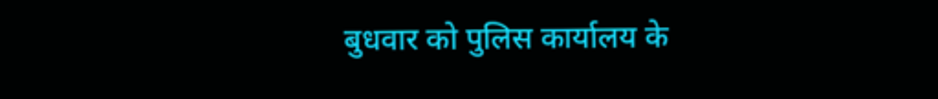बुधवार को पुलिस कार्यालय के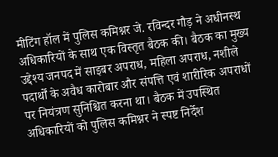मीटिंग हॉल में पुलिस कमिश्नर जे. रविन्दर गौड़ ने अधीनस्थ अधिकारियों के साथ एक विस्तृत बैठक की। बैठक का मुख्य उद्देश्य जनपद में साइबर अपराध, महिला अपराध, नशीले पदार्थों के अवैध कारोबार और संपत्ति एवं शारीरिक अपराधों पर नियंत्रण सुनिश्चित करना था। बैठक में उपस्थित अधिकारियों को पुलिस कमिश्नर ने स्पष्ट निर्देश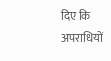दिए कि अपराधियों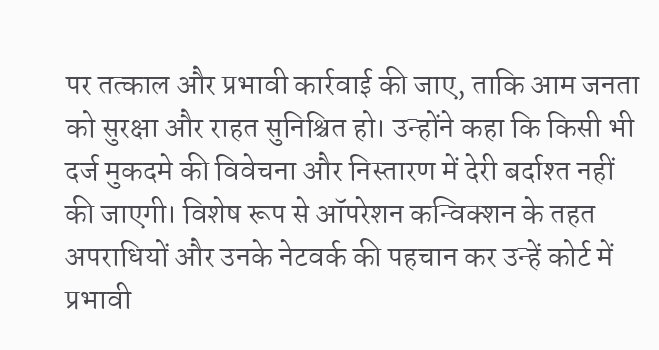पर तत्काल और प्रभावी कार्रवाई की जाए, ताकि आम जनता को सुरक्षा और राहत सुनिश्चित हो। उन्होंने कहा कि किसी भी दर्ज मुकदमे की विवेचना और निस्तारण में देरी बर्दाश्त नहीं की जाएगी। विशेष रूप से ऑपरेशन कन्विक्शन के तहत अपराधियों और उनके नेटवर्क की पहचान कर उन्हें कोर्ट में प्रभावी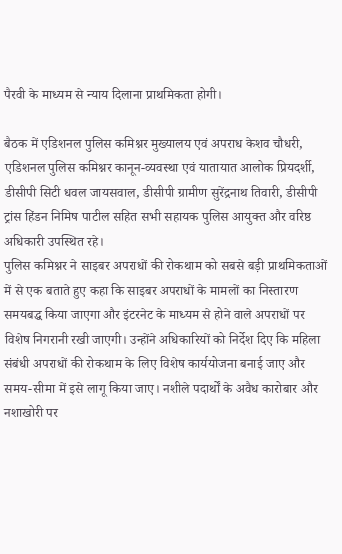पैरवी के माध्यम से न्याय दिलाना प्राथमिकता होगी।

बैठक में एडिशनल पुलिस कमिश्नर मुख्यालय एवं अपराध केशव चौधरी, एडिशनल पुलिस कमिश्नर कानून-व्यवस्था एवं यातायात आलोक प्रियदर्शी, डीसीपी सिटी धवल जायसवाल, डीसीपी ग्रामीण सुरेंद्रनाथ तिवारी, डीसीपी ट्रांस हिंडन निमिष पाटील सहित सभी सहायक पुलिस आयुक्त और वरिष्ठ अधिकारी उपस्थित रहे।
पुलिस कमिश्नर ने साइबर अपराधों की रोकथाम को सबसे बड़ी प्राथमिकताओं में से एक बताते हुए कहा कि साइबर अपराधों के मामलों का निस्तारण समयबद्ध किया जाएगा और इंटरनेट के माध्यम से होने वाले अपराधों पर विशेष निगरानी रखी जाएगी। उन्होंने अधिकारियों को निर्देश दिए कि महिला संबंधी अपराधों की रोकथाम के लिए विशेष कार्ययोजना बनाई जाए और समय-सीमा में इसे लागू किया जाए। नशीले पदार्थों के अवैध कारोबार और नशाखोरी पर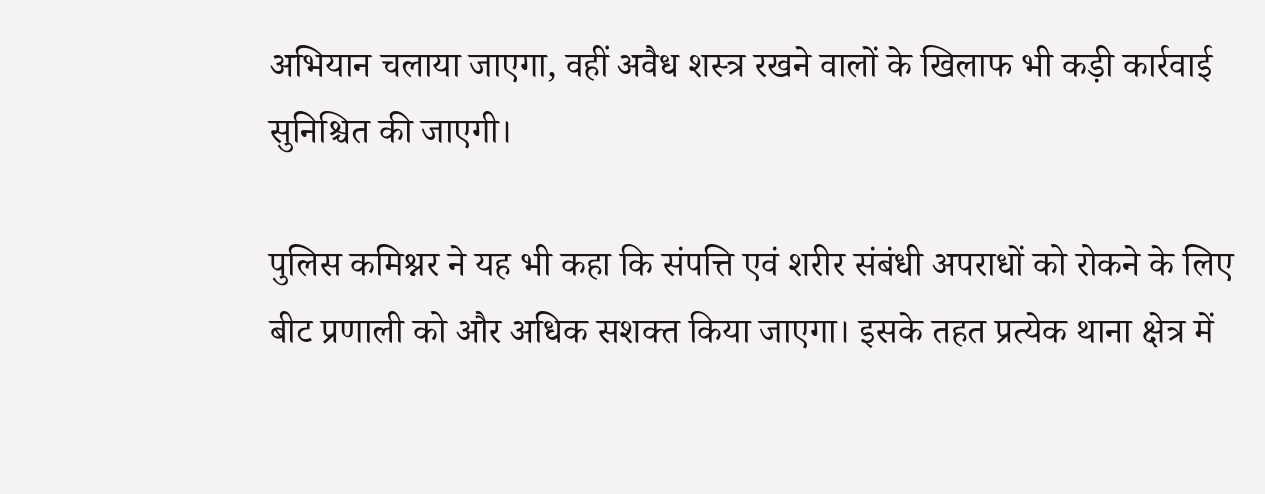अभियान चलाया जाएगा, वहीं अवैध शस्त्र रखने वालों के खिलाफ भी कड़ी कार्रवाई सुनिश्चित की जाएगी।

पुलिस कमिश्नर ने यह भी कहा कि संपत्ति एवं शरीर संबंधी अपराधों को रोकने के लिए बीट प्रणाली को और अधिक सशक्त किया जाएगा। इसके तहत प्रत्येक थाना क्षेत्र में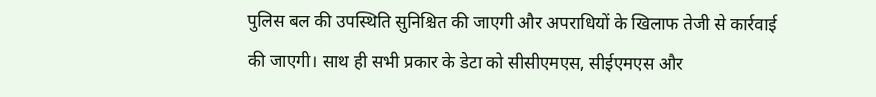पुलिस बल की उपस्थिति सुनिश्चित की जाएगी और अपराधियों के खिलाफ तेजी से कार्रवाई की जाएगी। साथ ही सभी प्रकार के डेटा को सीसीएमएस, सीईएमएस और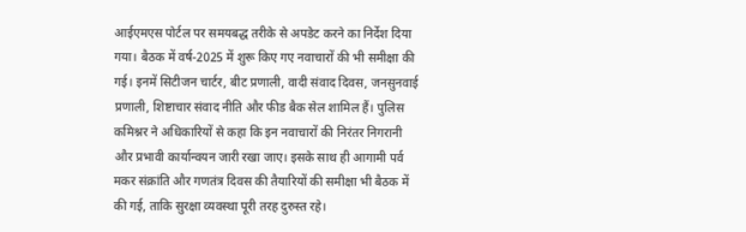आईएमएस पोर्टल पर समयबद्ध तरीके से अपडेट करने का निर्देश दिया गया। बैठक में वर्ष-2025 में शुरू किए गए नवाचारों की भी समीक्षा की गई। इनमें सिटीजन चार्टर, बीट प्रणाली, वादी संवाद दिवस, जनसुनवाई प्रणाली, शिष्टाचार संवाद नीति और फीड बैक सेल शामिल हैं। पुलिस कमिश्नर ने अधिकारियों से कहा कि इन नवाचारों की निरंतर निगरानी और प्रभावी कार्यान्वयन जारी रखा जाए। इसके साथ ही आगामी पर्व मकर संक्रांति और गणतंत्र दिवस की तैयारियों की समीक्षा भी बैठक में की गई, ताकि सुरक्षा व्यवस्था पूरी तरह दुरुस्त रहे।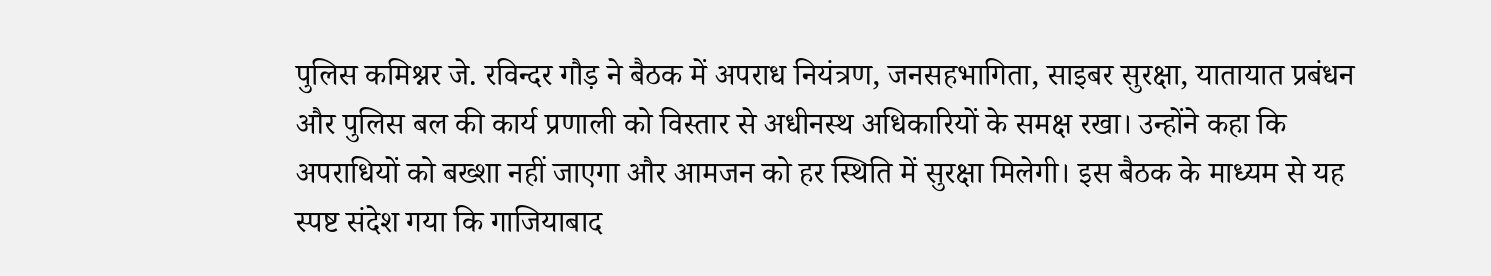पुलिस कमिश्नर जे. रविन्दर गौड़ ने बैठक में अपराध नियंत्रण, जनसहभागिता, साइबर सुरक्षा, यातायात प्रबंधन और पुलिस बल की कार्य प्रणाली को विस्तार से अधीनस्थ अधिकारियों के समक्ष रखा। उन्होंने कहा कि अपराधियों को बख्शा नहीं जाएगा और आमजन को हर स्थिति में सुरक्षा मिलेगी। इस बैठक के माध्यम से यह स्पष्ट संदेश गया कि गाजियाबाद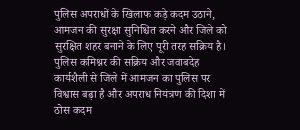पुलिस अपराधों के खिलाफ कड़े कदम उठाने, आमजन की सुरक्षा सुनिश्चित करने और जिले को सुरक्षित शहर बनाने के लिए पूरी तरह सक्रिय है। पुलिस कमिश्नर की सक्रिय और जवाबदेह कार्यशैली से जिले में आमजन का पुलिस पर विश्वास बढ़ा है और अपराध नियंत्रण की दिशा में ठोस कदम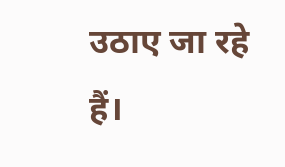उठाए जा रहे हैं।